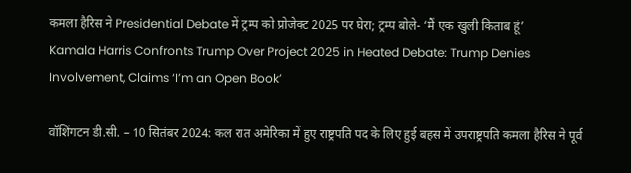कमला हैरिस ने Presidential Debate में ट्रम्प को प्रोजेक्ट 2025 पर घेरा; ट्रम्प बोले- ‘मैं एक खुली किताब हूं’
Kamala Harris Confronts Trump Over Project 2025 in Heated Debate: Trump Denies Involvement, Claims ‘I’m an Open Book’

वॉशिंगटन डी.सी. – 10 सितंबर 2024: कल रात अमेरिका में हुए राष्ट्रपति पद के लिए हुई बहस में उपराष्ट्रपति कमला हैरिस ने पूर्व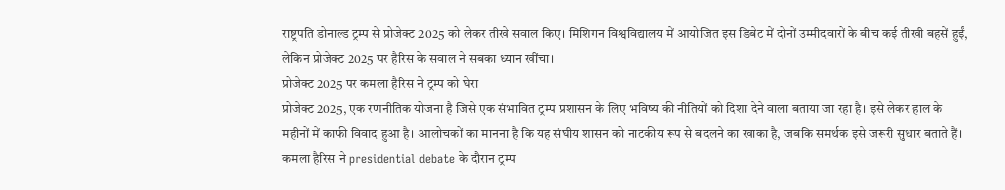राष्ट्रपति डोनाल्ड ट्रम्प से प्रोजेक्ट 2025 को लेकर तीखे सवाल किए। मिशिगन विश्वविद्यालय में आयोजित इस डिबेट में दोनों उम्मीदवारों के बीच कई तीखी बहसें हुईं, लेकिन प्रोजेक्ट 2025 पर हैरिस के सवाल ने सबका ध्यान खींचा।
प्रोजेक्ट 2025 पर कमला हैरिस ने ट्रम्प को घेरा
प्रोजेक्ट 2025, एक रणनीतिक योजना है जिसे एक संभावित ट्रम्प प्रशासन के लिए भविष्य की नीतियों को दिशा देने वाला बताया जा रहा है। इसे लेकर हाल के महीनों में काफी विवाद हुआ है। आलोचकों का मानना है कि यह संघीय शासन को नाटकीय रूप से बदलने का खाका है, जबकि समर्थक इसे जरूरी सुधार बताते हैं।
कमला हैरिस ने presidential debate के दौरान ट्रम्प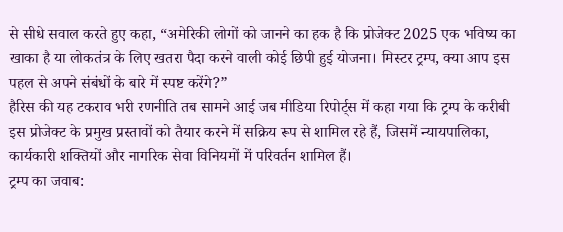से सीधे सवाल करते हुए कहा, “अमेरिकी लोगों को जानने का हक है कि प्रोजेक्ट 2025 एक भविष्य का खाका है या लोकतंत्र के लिए खतरा पैदा करने वाली कोई छिपी हुई योजना। मिस्टर ट्रम्प, क्या आप इस पहल से अपने संबंधों के बारे में स्पष्ट करेंगे?”
हैरिस की यह टकराव भरी रणनीति तब सामने आई जब मीडिया रिपोर्ट्स में कहा गया कि ट्रम्प के करीबी इस प्रोजेक्ट के प्रमुख प्रस्तावों को तैयार करने में सक्रिय रूप से शामिल रहे हैं, जिसमें न्यायपालिका, कार्यकारी शक्तियों और नागरिक सेवा विनियमों में परिवर्तन शामिल हैं।
ट्रम्प का जवाब: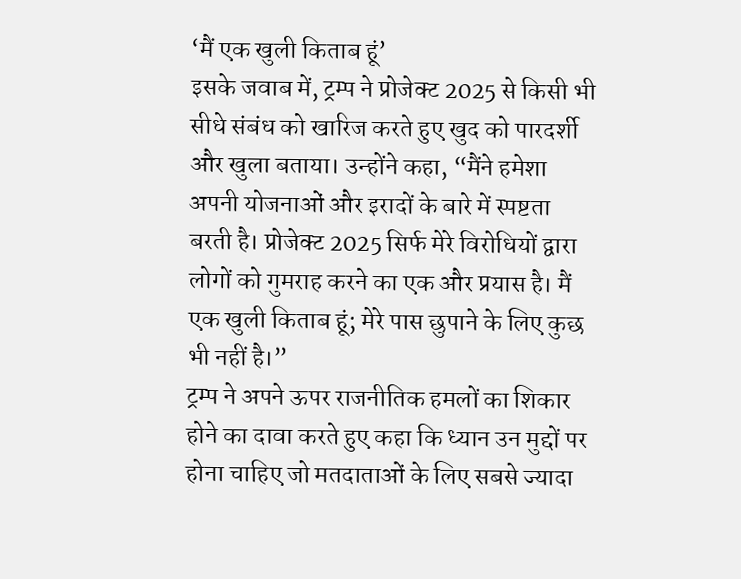‘मैं एक खुली किताब हूं’
इसके जवाब में, ट्रम्प ने प्रोजेक्ट 2025 से किसी भी सीधे संबंध को खारिज करते हुए खुद को पारदर्शी और खुला बताया। उन्होंने कहा, “मैंने हमेशा अपनी योजनाओं और इरादों के बारे में स्पष्टता बरती है। प्रोजेक्ट 2025 सिर्फ मेरे विरोधियों द्वारा लोगों को गुमराह करने का एक और प्रयास है। मैं एक खुली किताब हूं; मेरे पास छुपाने के लिए कुछ भी नहीं है।”
ट्रम्प ने अपने ऊपर राजनीतिक हमलों का शिकार होने का दावा करते हुए कहा कि ध्यान उन मुद्दों पर होना चाहिए जो मतदाताओं के लिए सबसे ज्यादा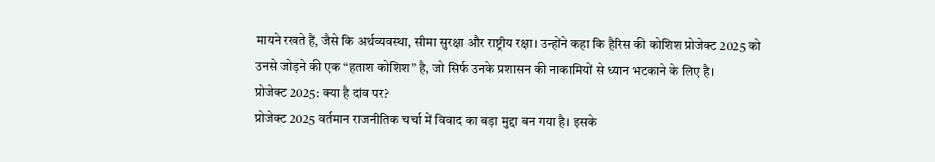मायने रखते हैं, जैसे कि अर्थव्यवस्था, सीमा सुरक्षा और राष्ट्रीय रक्षा। उन्होंने कहा कि हैरिस की कोशिश प्रोजेक्ट 2025 को उनसे जोड़ने की एक “हताश कोशिश” है, जो सिर्फ उनके प्रशासन की नाकामियों से ध्यान भटकाने के लिए है।
प्रोजेक्ट 2025: क्या है दांव पर?
प्रोजेक्ट 2025 वर्तमान राजनीतिक चर्चा में विवाद का बड़ा मुद्दा बन गया है। इसके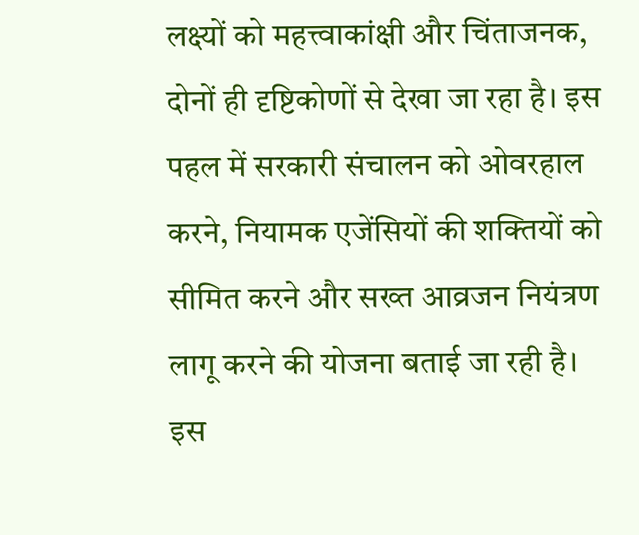लक्ष्यों को महत्त्वाकांक्षी और चिंताजनक, दोनों ही दृष्टिकोणों से देखा जा रहा है। इस पहल में सरकारी संचालन को ओवरहाल करने, नियामक एजेंसियों की शक्तियों को सीमित करने और सख्त आव्रजन नियंत्रण लागू करने की योजना बताई जा रही है।
इस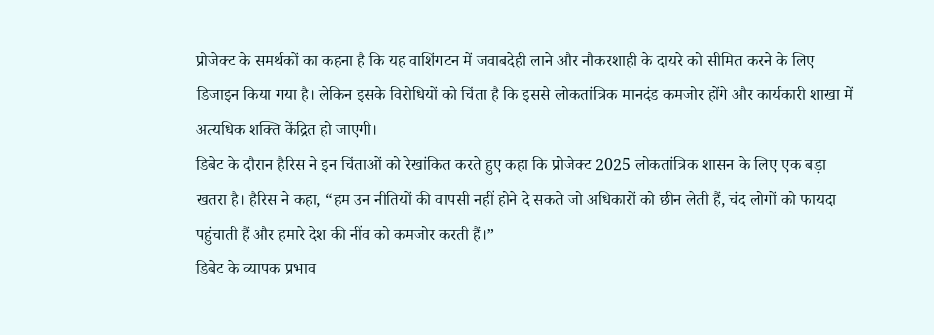प्रोजेक्ट के समर्थकों का कहना है कि यह वाशिंगटन में जवाबदेही लाने और नौकरशाही के दायरे को सीमित करने के लिए डिजाइन किया गया है। लेकिन इसके विरोधियों को चिंता है कि इससे लोकतांत्रिक मानदंड कमजोर होंगे और कार्यकारी शाखा में अत्यधिक शक्ति केंद्रित हो जाएगी।
डिबेट के दौरान हैरिस ने इन चिंताओं को रेखांकित करते हुए कहा कि प्रोजेक्ट 2025 लोकतांत्रिक शासन के लिए एक बड़ा खतरा है। हैरिस ने कहा, “हम उन नीतियों की वापसी नहीं होने दे सकते जो अधिकारों को छीन लेती हैं, चंद लोगों को फायदा पहुंचाती हैं और हमारे देश की नींव को कमजोर करती हैं।”
डिबेट के व्यापक प्रभाव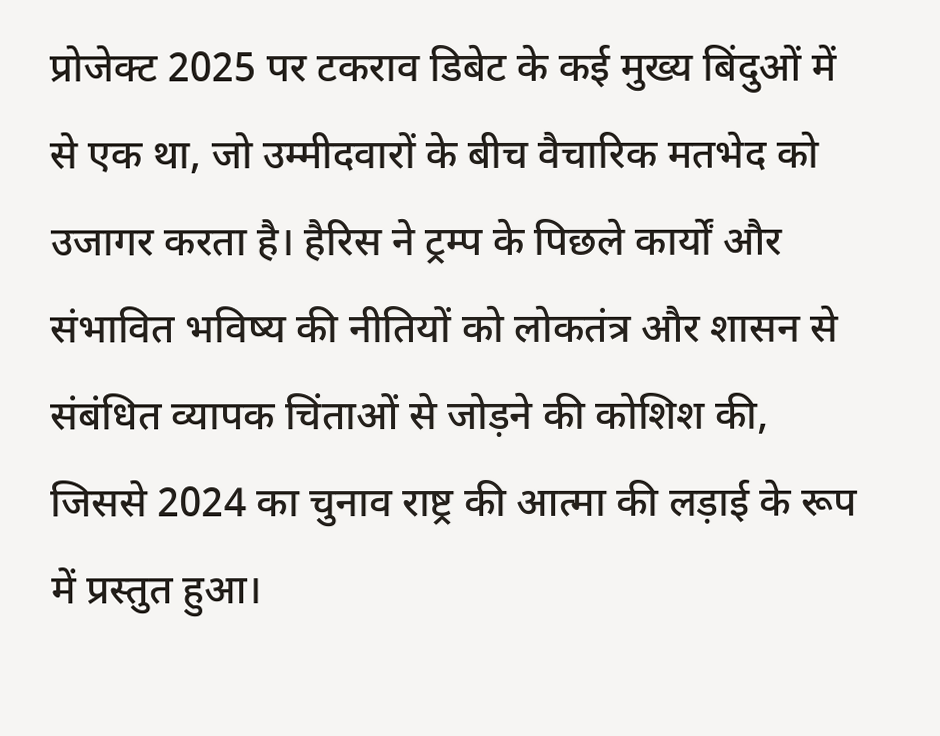प्रोजेक्ट 2025 पर टकराव डिबेट के कई मुख्य बिंदुओं में से एक था, जो उम्मीदवारों के बीच वैचारिक मतभेद को उजागर करता है। हैरिस ने ट्रम्प के पिछले कार्यों और संभावित भविष्य की नीतियों को लोकतंत्र और शासन से संबंधित व्यापक चिंताओं से जोड़ने की कोशिश की, जिससे 2024 का चुनाव राष्ट्र की आत्मा की लड़ाई के रूप में प्रस्तुत हुआ।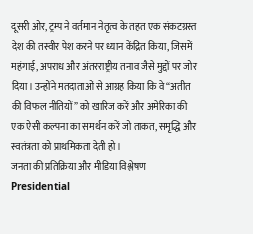दूसरी ओर, ट्रम्प ने वर्तमान नेतृत्व के तहत एक संकटग्रस्त देश की तस्वीर पेश करने पर ध्यान केंद्रित किया, जिसमें महंगाई, अपराध और अंतरराष्ट्रीय तनाव जैसे मुद्दों पर जोर दिया। उन्होंने मतदाताओं से आग्रह किया कि वे “अतीत की विफल नीतियों” को खारिज करें और अमेरिका की एक ऐसी कल्पना का समर्थन करें जो ताकत, समृद्धि और स्वतंत्रता को प्राथमिकता देती हो।
जनता की प्रतिक्रिया और मीडिया विश्लेषण
Presidential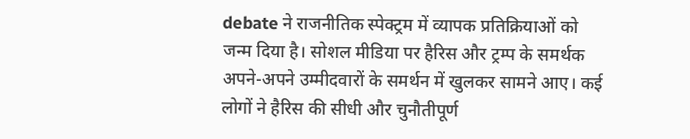debate ने राजनीतिक स्पेक्ट्रम में व्यापक प्रतिक्रियाओं को जन्म दिया है। सोशल मीडिया पर हैरिस और ट्रम्प के समर्थक अपने-अपने उम्मीदवारों के समर्थन में खुलकर सामने आए। कई लोगों ने हैरिस की सीधी और चुनौतीपूर्ण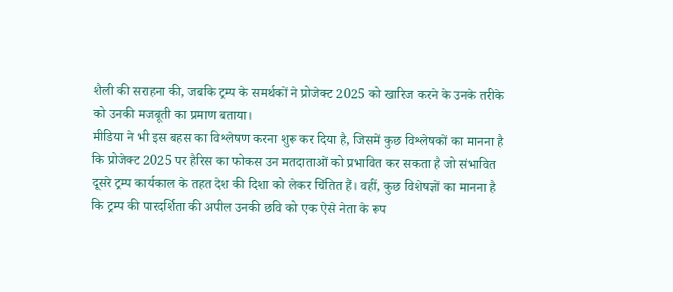शैली की सराहना की, जबकि ट्रम्प के समर्थकों ने प्रोजेक्ट 2025 को खारिज करने के उनके तरीके को उनकी मजबूती का प्रमाण बताया।
मीडिया ने भी इस बहस का विश्लेषण करना शुरू कर दिया है, जिसमें कुछ विश्लेषकों का मानना है कि प्रोजेक्ट 2025 पर हैरिस का फोकस उन मतदाताओं को प्रभावित कर सकता है जो संभावित दूसरे ट्रम्प कार्यकाल के तहत देश की दिशा को लेकर चिंतित हैं। वहीं, कुछ विशेषज्ञों का मानना है कि ट्रम्प की पारदर्शिता की अपील उनकी छवि को एक ऐसे नेता के रूप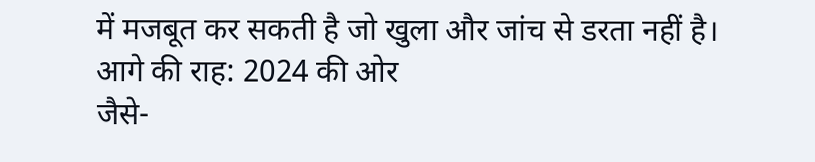में मजबूत कर सकती है जो खुला और जांच से डरता नहीं है।
आगे की राह: 2024 की ओर
जैसे-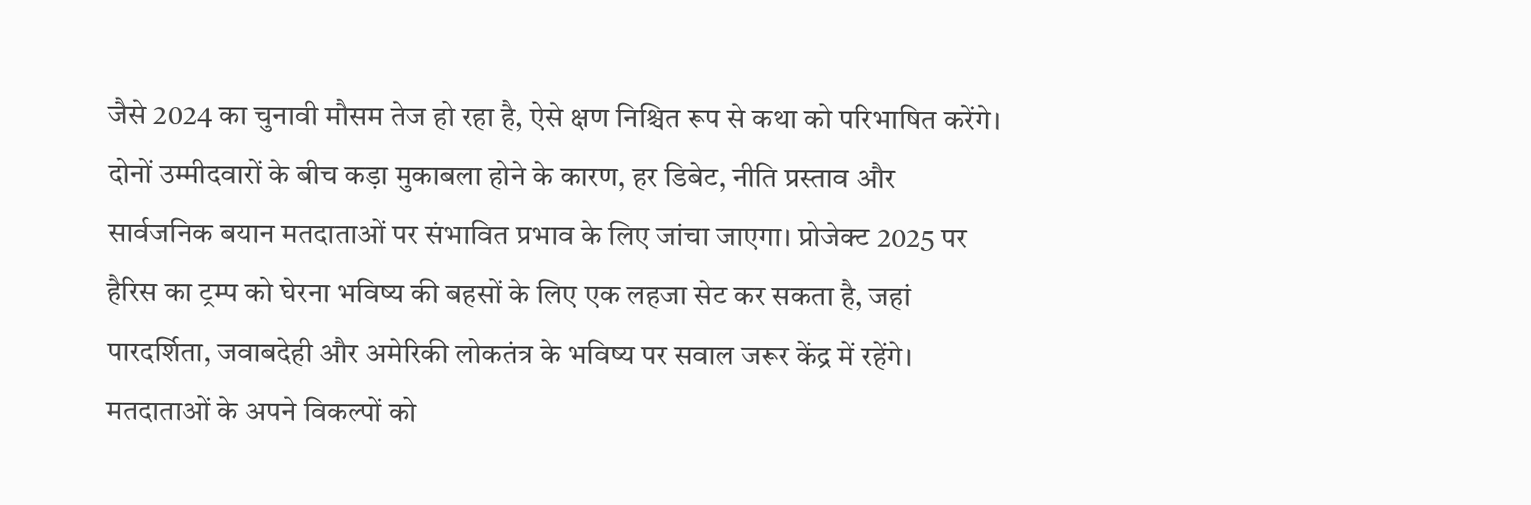जैसे 2024 का चुनावी मौसम तेज हो रहा है, ऐसे क्षण निश्चित रूप से कथा को परिभाषित करेंगे। दोनों उम्मीदवारों के बीच कड़ा मुकाबला होने के कारण, हर डिबेट, नीति प्रस्ताव और सार्वजनिक बयान मतदाताओं पर संभावित प्रभाव के लिए जांचा जाएगा। प्रोजेक्ट 2025 पर हैरिस का ट्रम्प को घेरना भविष्य की बहसों के लिए एक लहजा सेट कर सकता है, जहां पारदर्शिता, जवाबदेही और अमेरिकी लोकतंत्र के भविष्य पर सवाल जरूर केंद्र में रहेंगे।
मतदाताओं के अपने विकल्पों को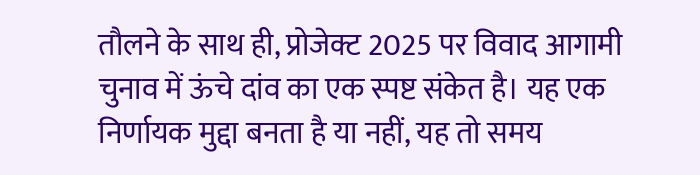तौलने के साथ ही, प्रोजेक्ट 2025 पर विवाद आगामी चुनाव में ऊंचे दांव का एक स्पष्ट संकेत है। यह एक निर्णायक मुद्दा बनता है या नहीं, यह तो समय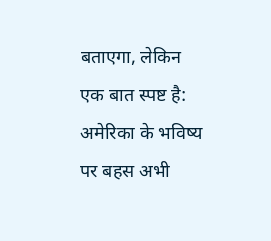बताएगा, लेकिन एक बात स्पष्ट है: अमेरिका के भविष्य पर बहस अभी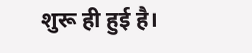शुरू ही हुई है।